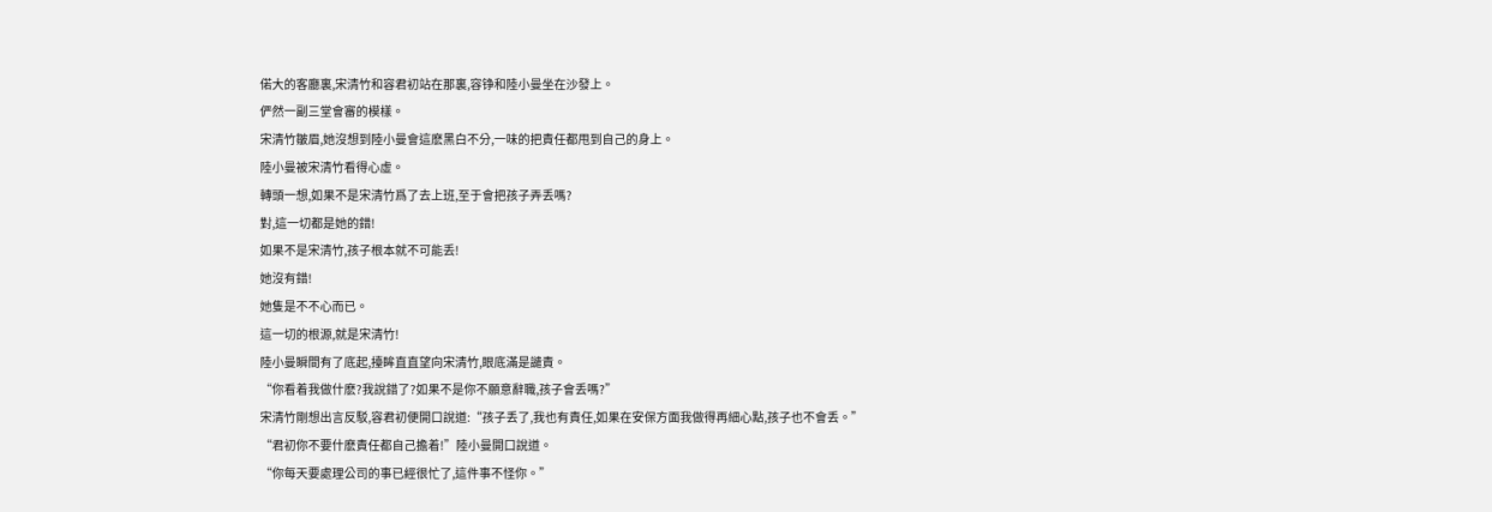偌大的客廳裏,宋清竹和容君初站在那裏,容铮和陸小曼坐在沙發上。
俨然一副三堂會審的模樣。
宋清竹皺眉,她沒想到陸小曼會這麽黑白不分,一味的把責任都甩到自己的身上。
陸小曼被宋清竹看得心虛。
轉頭一想,如果不是宋清竹爲了去上班,至于會把孩子弄丢嗎?
對,這一切都是她的錯!
如果不是宋清竹,孩子根本就不可能丢!
她沒有錯!
她隻是不不心而已。
這一切的根源,就是宋清竹!
陸小曼瞬間有了底起,擡眸直直望向宋清竹,眼底滿是譴責。
“你看着我做什麽?我說錯了?如果不是你不願意辭職,孩子會丢嗎?”
宋清竹剛想出言反駁,容君初便開口說道:“孩子丢了,我也有責任,如果在安保方面我做得再細心點,孩子也不會丢。”
“君初你不要什麽責任都自己擔着!”陸小曼開口說道。
“你每天要處理公司的事已經很忙了,這件事不怪你。”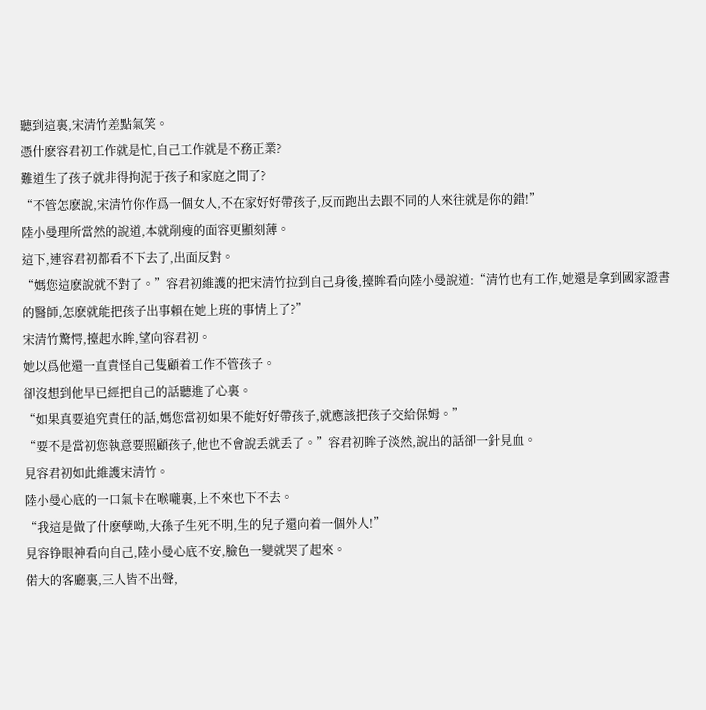聽到這裏,宋清竹差點氣笑。
憑什麽容君初工作就是忙,自己工作就是不務正業?
難道生了孩子就非得拘泥于孩子和家庭之間了?
“不管怎麽說,宋清竹你作爲一個女人,不在家好好帶孩子,反而跑出去跟不同的人來往就是你的錯!”
陸小曼理所當然的說道,本就削瘦的面容更顯刻薄。
這下,連容君初都看不下去了,出面反對。
“媽您這麽說就不對了。”容君初維護的把宋清竹拉到自己身後,擡眸看向陸小曼說道:“清竹也有工作,她還是拿到國家證書的醫師,怎麽就能把孩子出事賴在她上班的事情上了?”
宋清竹驚愕,擡起水眸,望向容君初。
她以爲他還一直責怪自己隻顧着工作不管孩子。
卻沒想到他早已經把自己的話聽進了心裏。
“如果真要追究責任的話,媽您當初如果不能好好帶孩子,就應該把孩子交給保姆。”
“要不是當初您執意要照顧孩子,他也不會說丢就丢了。”容君初眸子淡然,說出的話卻一針見血。
見容君初如此維護宋清竹。
陸小曼心底的一口氣卡在喉嚨裏,上不來也下不去。
“我這是做了什麽孽呦,大孫子生死不明,生的兒子還向着一個外人!”
見容铮眼神看向自己,陸小曼心底不安,臉色一變就哭了起來。
偌大的客廳裏,三人皆不出聲,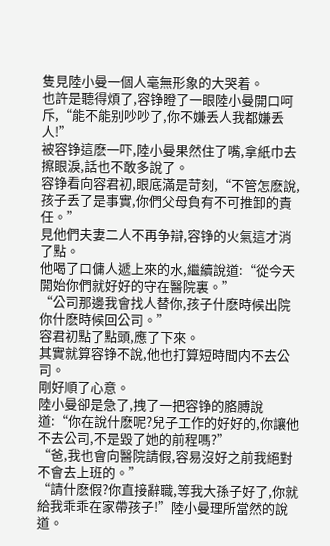隻見陸小曼一個人毫無形象的大哭着。
也許是聽得煩了,容铮瞪了一眼陸小曼開口呵斥,“能不能别吵吵了,你不嫌丢人我都嫌丢人!”
被容铮這麽一吓,陸小曼果然住了嘴,拿紙巾去擦眼淚,話也不敢多說了。
容铮看向容君初,眼底滿是苛刻,“不管怎麽說,孩子丢了是事實,你們父母負有不可推卸的責任。”
見他們夫妻二人不再争辯,容铮的火氣這才消了點。
他喝了口傭人遞上來的水,繼續說道:“從今天開始你們就好好的守在醫院裏。”
“公司那邊我會找人替你,孩子什麽時候出院你什麽時候回公司。”
容君初點了點頭,應了下來。
其實就算容铮不說,他也打算短時間内不去公司。
剛好順了心意。
陸小曼卻是急了,拽了一把容铮的胳膊說道:“你在說什麽呢?兒子工作的好好的,你讓他不去公司,不是毀了她的前程嗎?”
“爸,我也會向醫院請假,容易沒好之前我絕對不會去上班的。”
“請什麽假?你直接辭職,等我大孫子好了,你就給我乖乖在家帶孩子!”陸小曼理所當然的說道。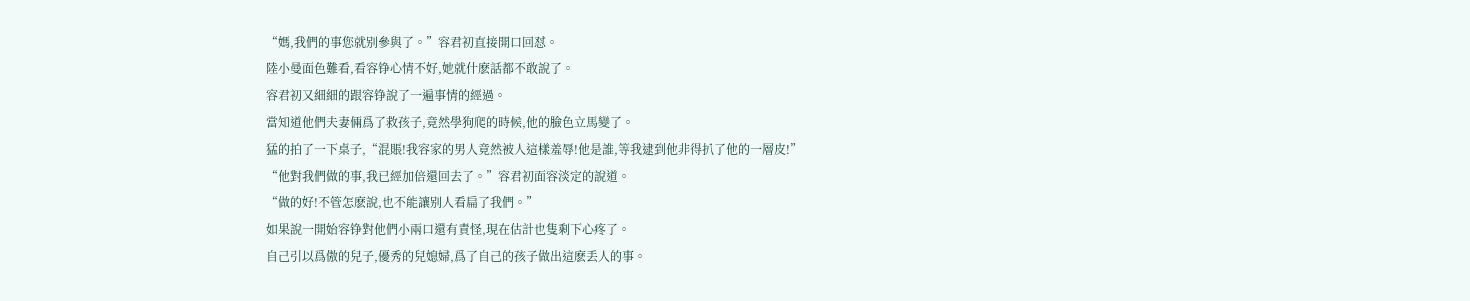“媽,我們的事您就别參與了。”容君初直接開口回怼。
陸小曼面色難看,看容铮心情不好,她就什麽話都不敢說了。
容君初又細細的跟容铮說了一遍事情的經過。
當知道他們夫妻倆爲了救孩子,竟然學狗爬的時候,他的臉色立馬變了。
猛的拍了一下桌子,“混賬!我容家的男人竟然被人這樣羞辱!他是誰,等我逮到他非得扒了他的一層皮!”
“他對我們做的事,我已經加倍還回去了。”容君初面容淡定的說道。
“做的好!不管怎麽說,也不能讓别人看扁了我們。”
如果說一開始容铮對他們小兩口還有責怪,現在估計也隻剩下心疼了。
自己引以爲傲的兒子,優秀的兒媳婦,爲了自己的孩子做出這麽丢人的事。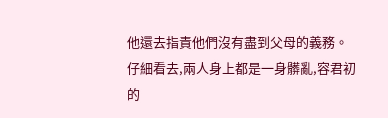他還去指責他們沒有盡到父母的義務。
仔細看去,兩人身上都是一身髒亂,容君初的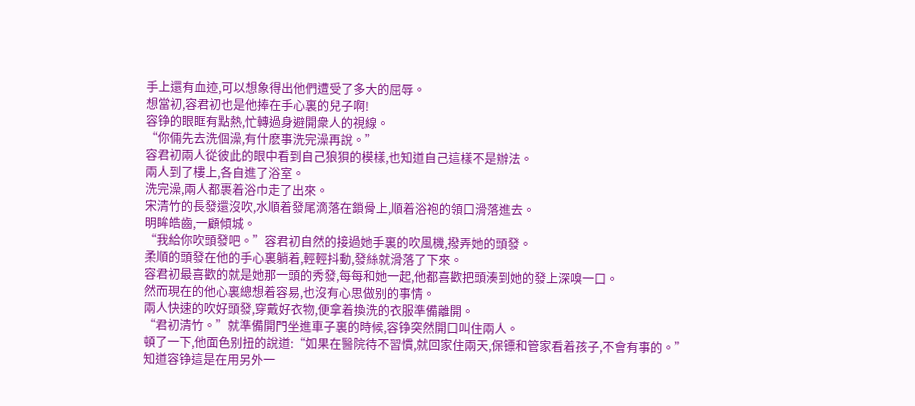手上還有血迹,可以想象得出他們遭受了多大的屈辱。
想當初,容君初也是他捧在手心裏的兒子啊!
容铮的眼眶有點熱,忙轉過身避開衆人的視線。
“你倆先去洗個澡,有什麽事洗完澡再說。”
容君初兩人從彼此的眼中看到自己狼狽的模樣,也知道自己這樣不是辦法。
兩人到了樓上,各自進了浴室。
洗完澡,兩人都裹着浴巾走了出來。
宋清竹的長發還沒吹,水順着發尾滴落在鎖骨上,順着浴袍的領口滑落進去。
明眸皓齒,一顧傾城。
“我給你吹頭發吧。”容君初自然的接過她手裏的吹風機,撥弄她的頭發。
柔順的頭發在他的手心裏躺着,輕輕抖動,發絲就滑落了下來。
容君初最喜歡的就是她那一頭的秀發,每每和她一起,他都喜歡把頭湊到她的發上深嗅一口。
然而現在的他心裏總想着容易,也沒有心思做别的事情。
兩人快速的吹好頭發,穿戴好衣物,便拿着換洗的衣服準備離開。
“君初清竹。”就準備開門坐進車子裏的時候,容铮突然開口叫住兩人。
頓了一下,他面色别扭的說道:“如果在醫院待不習慣,就回家住兩天,保镖和管家看着孩子,不會有事的。”
知道容铮這是在用另外一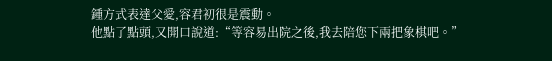鍾方式表達父愛,容君初很是震動。
他點了點頭,又開口說道:“等容易出院之後,我去陪您下兩把象棋吧。”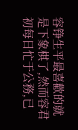容铮生平最喜歡的就是下象棋了,然而容君初每日忙于公務,已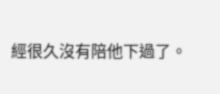經很久沒有陪他下過了。